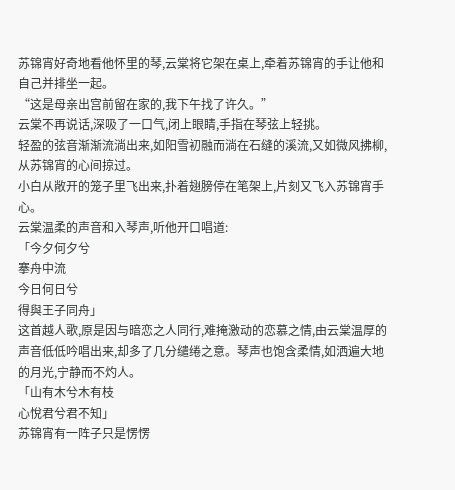苏锦宵好奇地看他怀里的琴,云棠将它架在桌上,牵着苏锦宵的手让他和自己并排坐一起。
“这是母亲出宫前留在家的,我下午找了许久。”
云棠不再说话,深吸了一口气,闭上眼睛,手指在琴弦上轻挑。
轻盈的弦音渐渐流淌出来,如阳雪初融而淌在石缝的溪流,又如微风拂柳,从苏锦宵的心间掠过。
小白从敞开的笼子里飞出来,扑着翅膀停在笔架上,片刻又飞入苏锦宵手心。
云棠温柔的声音和入琴声,听他开口唱道:
「今夕何夕兮
搴舟中流
今日何日兮
得與王子同舟」
这首越人歌,原是因与暗恋之人同行,难掩激动的恋慕之情,由云棠温厚的声音低低吟唱出来,却多了几分缱绻之意。琴声也饱含柔情,如洒遍大地的月光,宁静而不灼人。
「山有木兮木有枝
心悅君兮君不知」
苏锦宵有一阵子只是愣愣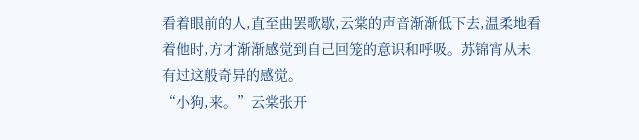看着眼前的人,直至曲罢歌歇,云棠的声音渐渐低下去,温柔地看着他时,方才渐渐感觉到自己回笼的意识和呼吸。苏锦宵从未有过这般奇异的感觉。
“小狗,来。”云棠张开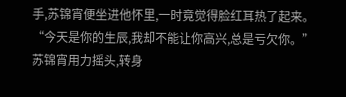手,苏锦宵便坐进他怀里,一时竟觉得脸红耳热了起来。
“今天是你的生辰,我却不能让你高兴,总是亏欠你。”
苏锦宵用力摇头,转身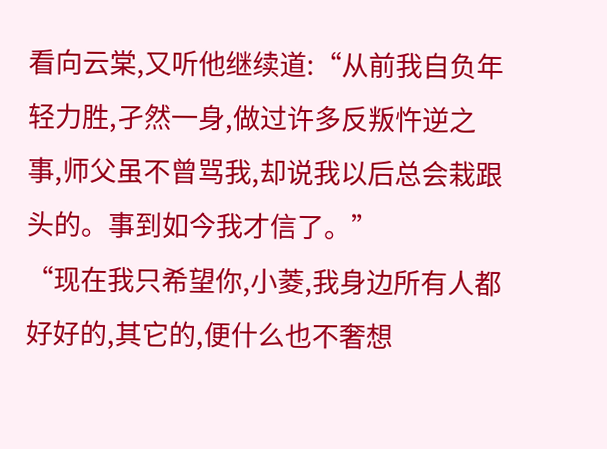看向云棠,又听他继续道:“从前我自负年轻力胜,孑然一身,做过许多反叛忤逆之事,师父虽不曾骂我,却说我以后总会栽跟头的。事到如今我才信了。”
“现在我只希望你,小菱,我身边所有人都好好的,其它的,便什么也不奢想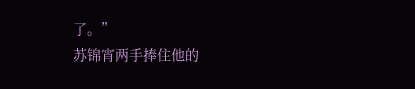了。”
苏锦宵两手捧住他的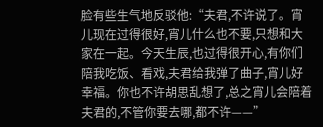脸有些生气地反驳他:“夫君,不许说了。宵儿现在过得很好,宵儿什么也不要,只想和大家在一起。今天生辰,也过得很开心,有你们陪我吃饭、看戏,夫君给我弹了曲子,宵儿好幸福。你也不许胡思乱想了,总之宵儿会陪着夫君的,不管你要去哪,都不许——”